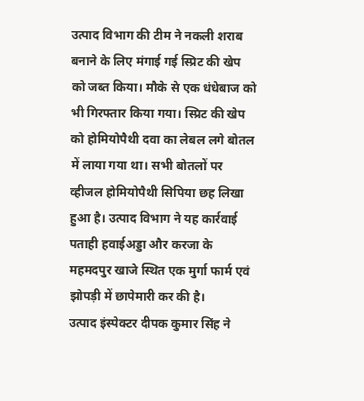उत्पाद विभाग की टीम ने नकली शराब बनाने के लिए मंगाई गई स्प्रिट की खेप को जब्त किया। मौके से एक धंधेबाज को भी गिरफ्तार किया गया। स्प्रिट की खेप को होमियोपैथी दवा का लेबल लगे बोतल में लाया गया था। सभी बोतलों पर व्हीजल होमियोपैथी सिपिया छह लिखा हुआ है। उत्पाद विभाग ने यह कार्रवाई पताही हवाईअड्डा और करजा के महमदपुर खाजे स्थित एक मुर्गा फार्म एवं झोपड़ी में छापेमारी कर की है।
उत्पाद इंस्पेक्टर दीपक कुमार सिंह ने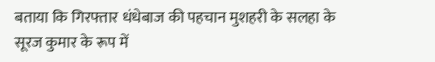बताया कि गिरफ्तार धंधेबाज की पहचान मुशहरी के सलहा के सूरज कुमार के रूप में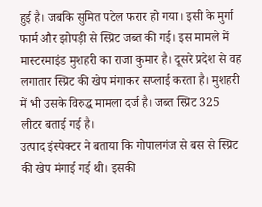हुई है। जबकि सुमित पटेल फरार हो गया। इसी के मुर्गा फार्म और झोपड़ी से स्प्रिट जब्त की गई। इस मामले में मास्टरमाइंड मुशहरी का राजा कुमार है। दूसरे प्रदेश से वह लगातार स्प्रिट की खेप मंगाकर सप्लाई करता है। मुशहरी में भी उसके विरुद्ध मामला दर्ज है। जब्त स्प्रिट 325 लीटर बताई गई है।
उत्पाद इंस्पेक्टर ने बताया कि गोपालगंज से बस से स्प्रिट की खेप मंगाई गई थी। इसकी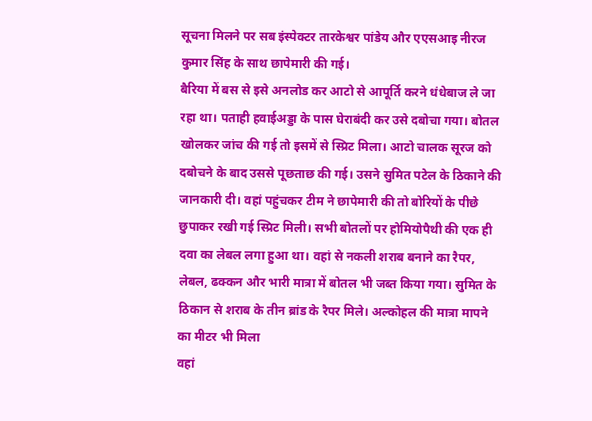सूचना मिलने पर सब इंस्पेक्टर तारकेश्वर पांडेय और एएसआइ नीरज कुमार सिंह के साथ छापेमारी की गई।
बैरिया में बस से इसे अनलोड कर आटो से आपूर्ति करने धंधेबाज ले जा रहा था। पताही हवाईअड्डा के पास घेराबंदी कर उसे दबोचा गया। बोतल खोलकर जांच की गई तो इसमें से स्प्रिट मिला। आटो चालक सूरज को दबोचने के बाद उससे पूछताछ की गई। उसने सुमित पटेल के ठिकाने की जानकारी दी। वहां पहुंचकर टीम ने छापेमारी की तो बोरियों के पीछे छुपाकर रखी गई स्प्रिट मिली। सभी बोतलों पर होमियोपैथी की एक ही दवा का लेबल लगा हुआ था। वहां से नकली शराब बनाने का रैपर, लेबल, ढक्कन और भारी मात्रा में बोतल भी जब्त किया गया। सुमित के ठिकान से शराब के तीन ब्रांड के रैपर मिले। अल्कोहल की मात्रा मापने का मीटर भी मिला
वहां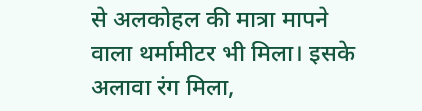से अलकोहल की मात्रा मापने वाला थर्मामीटर भी मिला। इसके अलावा रंग मिला,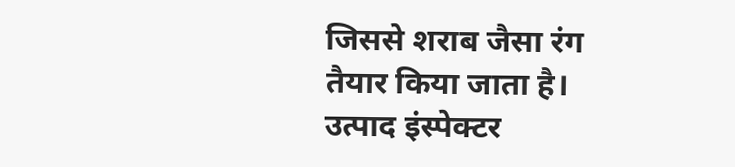जिससे शराब जैसा रंग तैयार किया जाता है। उत्पाद इंस्पेक्टर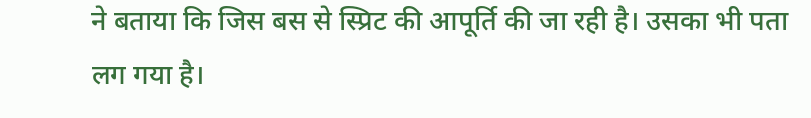ने बताया कि जिस बस से स्प्रिट की आपूर्ति की जा रही है। उसका भी पता लग गया है।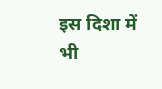इस दिशा में भी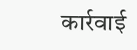कार्रवाई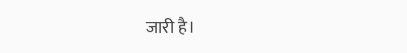जारी है।